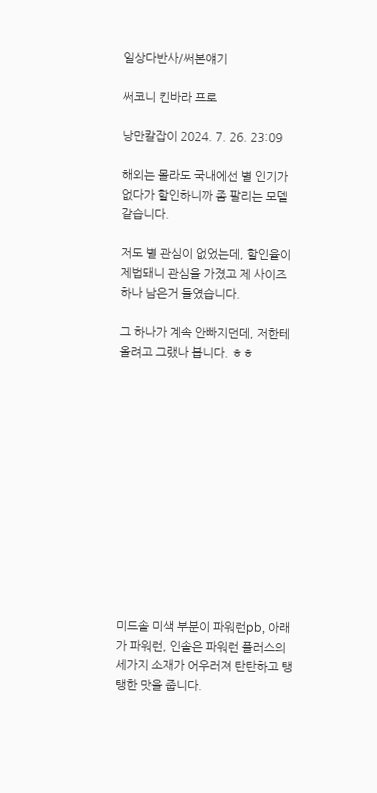일상다반사/써본얘기

써코니 킨바라 프로

낭만칼잡이 2024. 7. 26. 23:09

해외는 몰라도 국내에선 별 인기가 없다가 할인하니까 좀 팔리는 모델 같습니다.

저도 별 관심이 없었는데, 할인율이 제법돼니 관심을 가졌고 제 사이즈 하나 남은거 들였습니다.

그 하나가 계속 안빠지던데, 저한테 올려고 그랬나 봅니다. ㅎㅎ













미드솔 미색 부분이 파워런pb, 아래가 파워런, 인솔은 파워런 플러스의 세가지 소재가 어우러져 탄탄하고 탱탱한 맛을 줍니다.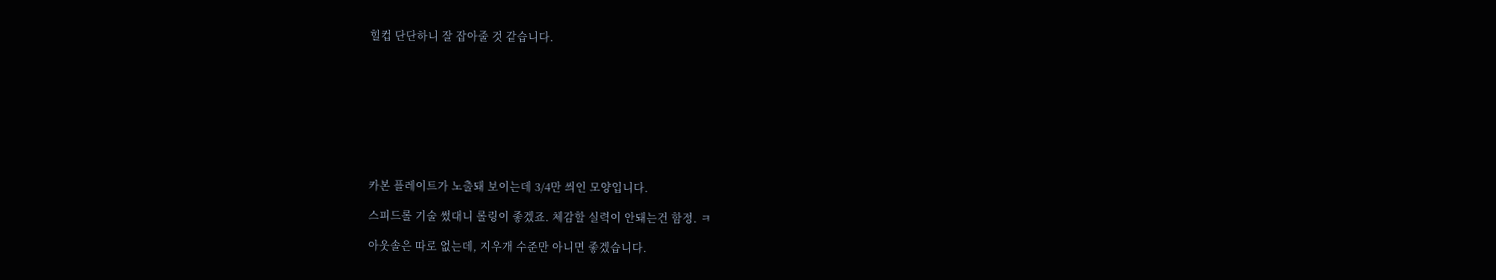힐컵 단단하니 잘 잡아줄 것 같습니다.









카본 플레이트가 노출돼 보이는데 3/4만 씌인 모양입니다.

스피드롤 기술 썼대니 롤링이 좋겠죠. 체감할 실력이 안돼는건 함정. ㅋ

아웃솔은 따로 없는데, 지우개 수준만 아니면 좋겠습니다.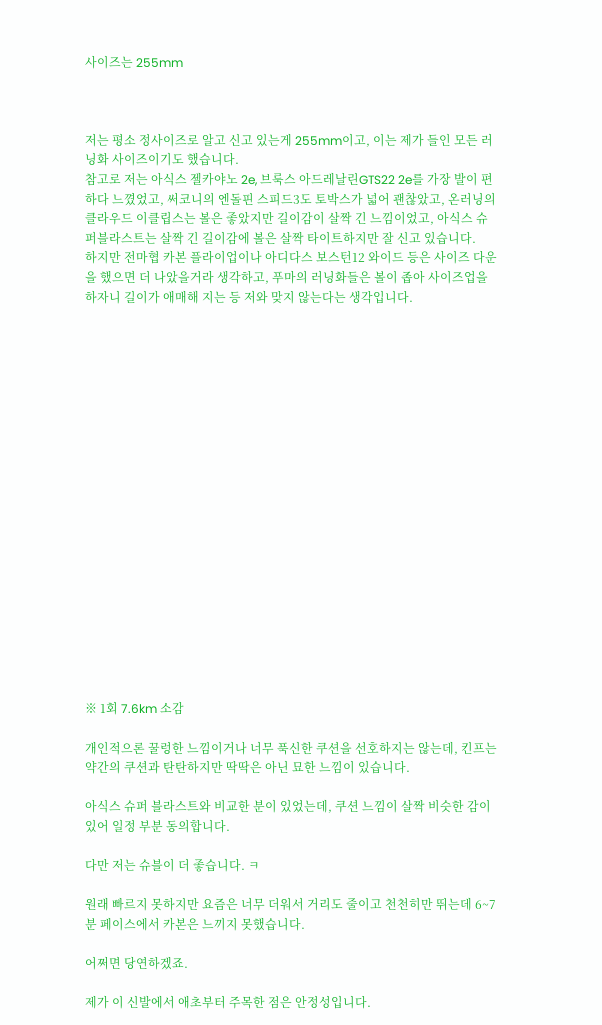사이즈는 255mm



저는 평소 정사이즈로 알고 신고 있는게 255mm이고, 이는 제가 들인 모든 러닝화 사이즈이기도 했습니다.
참고로 저는 아식스 젤카야노 2e, 브룩스 아드레날린GTS22 2e를 가장 발이 편하다 느꼈었고, 써코니의 엔돌핀 스피드3도 토박스가 넓어 괜찮았고, 온러닝의 클라우드 이클립스는 볼은 좋았지만 길이감이 살짝 긴 느낌이었고, 아식스 슈퍼블라스트는 살짝 긴 길이감에 볼은 살짝 타이트하지만 잘 신고 있습니다.
하지만 전마협 카본 플라이업이나 아디다스 보스턴12 와이드 등은 사이즈 다운을 했으면 더 나았을거라 생각하고, 푸마의 러닝화들은 볼이 좁아 사이즈업을 하자니 길이가 애매해 지는 등 저와 맞지 않는다는 생각입니다.




















※ 1회 7.6km 소감

개인적으론 꿀렁한 느낌이거나 너무 푹신한 쿠션을 선호하지는 않는데, 킨프는 약간의 쿠션과 탄탄하지만 딱딱은 아닌 묘한 느낌이 있습니다.

아식스 슈퍼 블라스트와 비교한 분이 있었는데, 쿠션 느낌이 살짝 비슷한 감이 있어 일정 부분 동의합니다.

다만 저는 슈블이 더 좋습니다. ㅋ

원래 빠르지 못하지만 요즘은 너무 더워서 거리도 줄이고 천천히만 뛰는데 6~7분 페이스에서 카본은 느끼지 못했습니다.

어쩌면 당연하겠죠.

제가 이 신발에서 애초부터 주목한 점은 안정성입니다.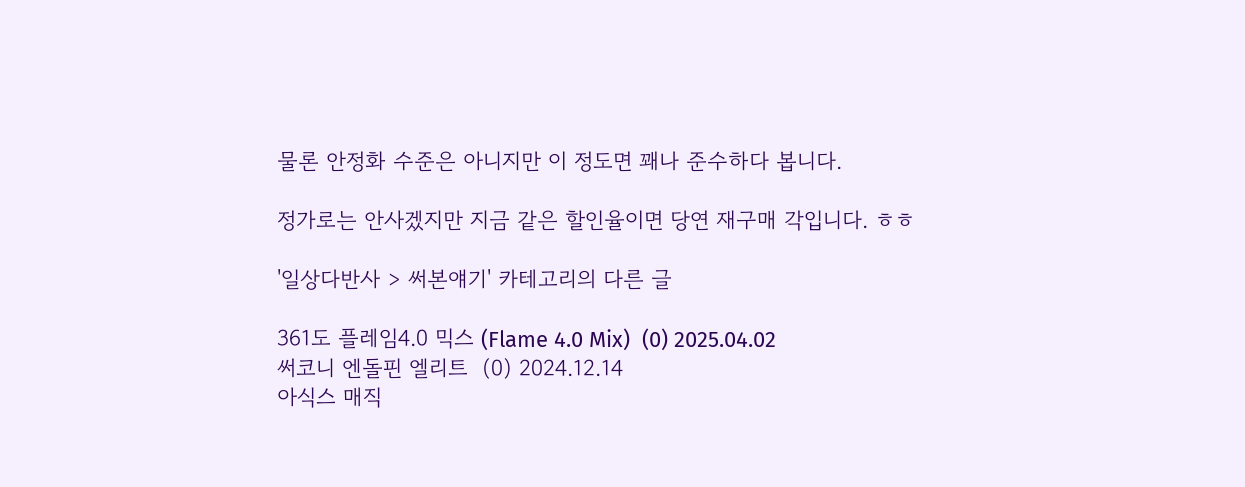물론 안정화 수준은 아니지만 이 정도면 꽤나 준수하다 봅니다.

정가로는 안사겠지만 지금 같은 할인율이면 당연 재구매 각입니다. ㅎㅎ

'일상다반사 > 써본얘기' 카테고리의 다른 글

361도 플레임4.0 믹스 (Flame 4.0 Mix)  (0) 2025.04.02
써코니 엔돌핀 엘리트  (0) 2024.12.14
아식스 매직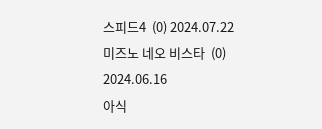스피드4  (0) 2024.07.22
미즈노 네오 비스타  (0) 2024.06.16
아식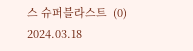스 슈퍼블라스트  (0) 2024.03.18